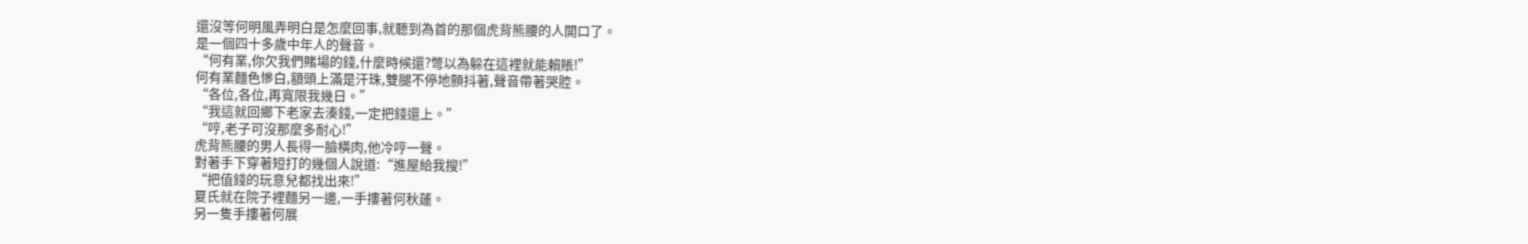還沒等何明風弄明白是怎麼回事,就聽到為首的那個虎背熊腰的人開口了。
是一個四十多歲中年人的聲音。
“何有業,你欠我們賭場的錢,什麼時候還?彆以為躲在這裡就能賴賬!”
何有業麵色慘白,額頭上滿是汗珠,雙腿不停地顫抖著,聲音帶著哭腔。
“各位,各位,再寬限我幾日。”
“我這就回鄉下老家去湊錢,一定把錢還上。”
“哼,老子可沒那麼多耐心!”
虎背熊腰的男人長得一臉橫肉,他冷哼一聲。
對著手下穿著短打的幾個人說道:“進屋給我搜!”
“把值錢的玩意兒都找出來!”
夏氏就在院子裡麵另一邊,一手摟著何秋蓮。
另一隻手摟著何展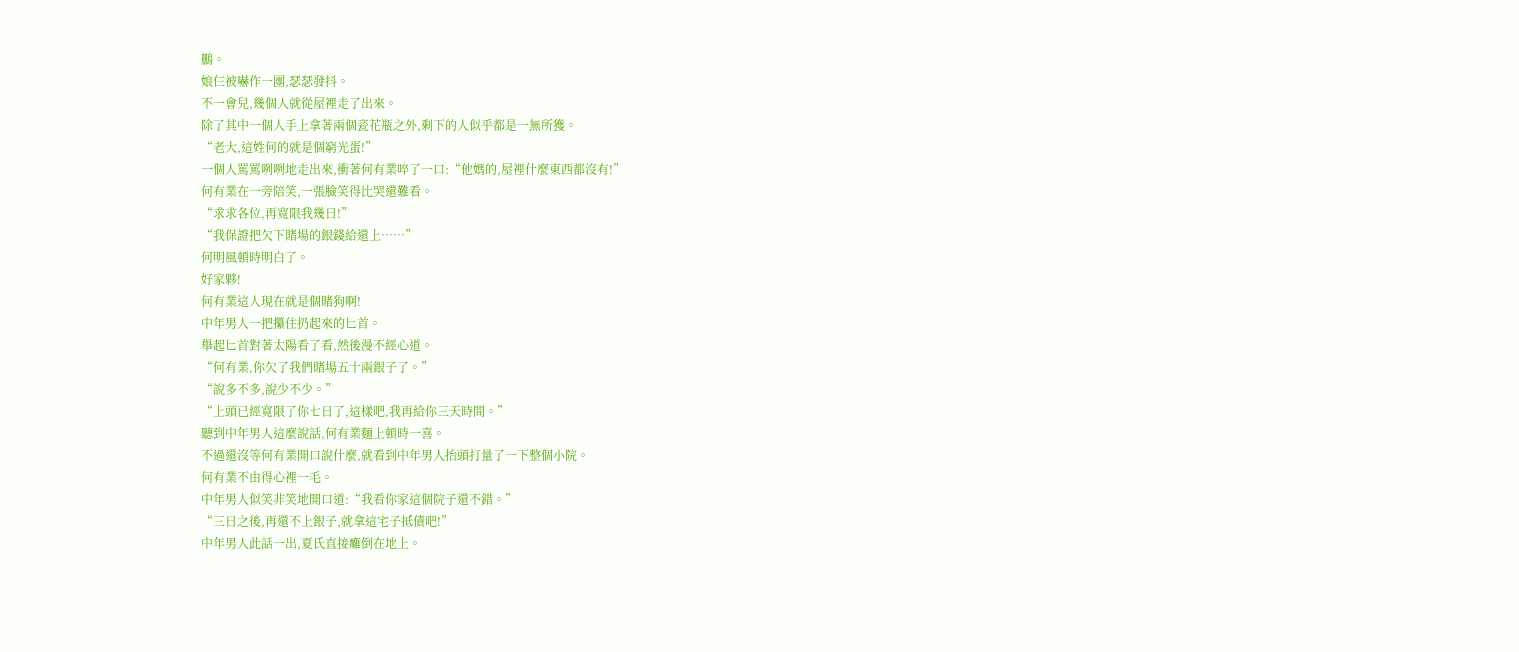鵬。
娘仨被嚇作一團,瑟瑟發抖。
不一會兒,幾個人就從屋裡走了出來。
除了其中一個人手上拿著兩個瓷花瓶之外,剩下的人似乎都是一無所獲。
“老大,這姓何的就是個窮光蛋!”
一個人罵罵咧咧地走出來,衝著何有業啐了一口:“他媽的,屋裡什麼東西都沒有!”
何有業在一旁陪笑,一張臉笑得比哭還難看。
“求求各位,再寬限我幾日!”
“我保證把欠下賭場的銀錢給還上……”
何明風頓時明白了。
好家夥!
何有業這人現在就是個賭狗啊!
中年男人一把攥住扔起來的匕首。
舉起匕首對著太陽看了看,然後漫不經心道。
“何有業,你欠了我們賭場五十兩銀子了。”
“說多不多,說少不少。”
“上頭已經寬限了你七日了,這樣吧,我再給你三天時間。”
聽到中年男人這麼說話,何有業麵上頓時一喜。
不過還沒等何有業開口說什麼,就看到中年男人抬頭打量了一下整個小院。
何有業不由得心裡一毛。
中年男人似笑非笑地開口道:“我看你家這個院子還不錯。”
“三日之後,再還不上銀子,就拿這宅子抵債吧!”
中年男人此話一出,夏氏直接癱倒在地上。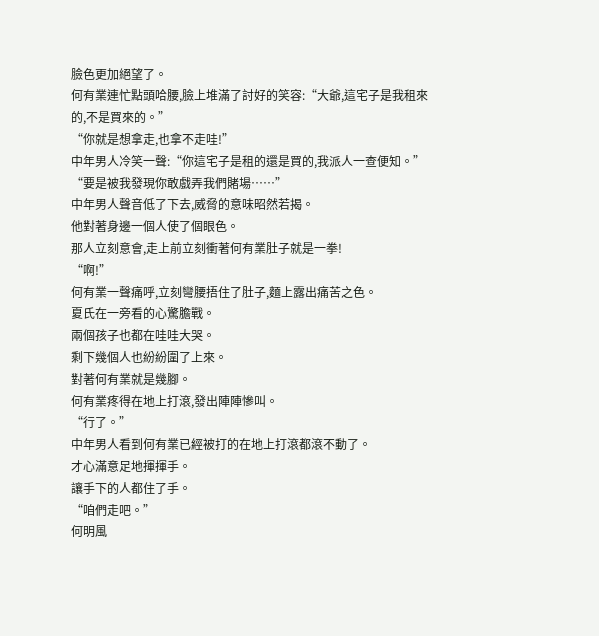臉色更加絕望了。
何有業連忙點頭哈腰,臉上堆滿了討好的笑容:“大爺,這宅子是我租來的,不是買來的。”
“你就是想拿走,也拿不走哇!”
中年男人冷笑一聲:“你這宅子是租的還是買的,我派人一查便知。”
“要是被我發現你敢戲弄我們賭場……”
中年男人聲音低了下去,威脅的意味昭然若揭。
他對著身邊一個人使了個眼色。
那人立刻意會,走上前立刻衝著何有業肚子就是一拳!
“啊!”
何有業一聲痛呼,立刻彎腰捂住了肚子,麵上露出痛苦之色。
夏氏在一旁看的心驚膽戰。
兩個孩子也都在哇哇大哭。
剩下幾個人也紛紛圍了上來。
對著何有業就是幾腳。
何有業疼得在地上打滾,發出陣陣慘叫。
“行了。”
中年男人看到何有業已經被打的在地上打滾都滾不動了。
才心滿意足地揮揮手。
讓手下的人都住了手。
“咱們走吧。”
何明風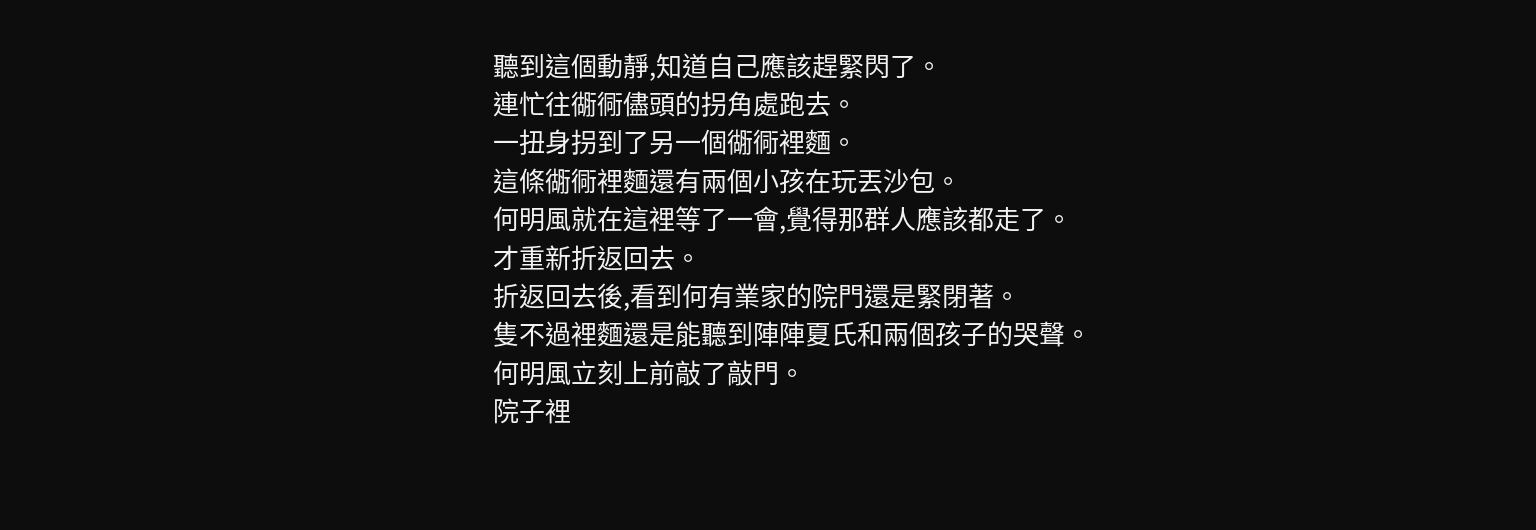聽到這個動靜,知道自己應該趕緊閃了。
連忙往衚衕儘頭的拐角處跑去。
一扭身拐到了另一個衚衕裡麵。
這條衚衕裡麵還有兩個小孩在玩丟沙包。
何明風就在這裡等了一會,覺得那群人應該都走了。
才重新折返回去。
折返回去後,看到何有業家的院門還是緊閉著。
隻不過裡麵還是能聽到陣陣夏氏和兩個孩子的哭聲。
何明風立刻上前敲了敲門。
院子裡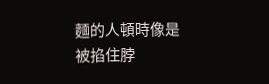麵的人頓時像是被掐住脖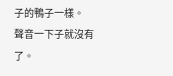子的鴨子一樣。
聲音一下子就沒有了。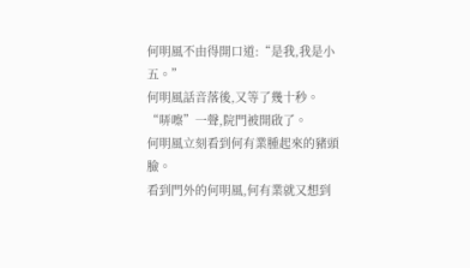何明風不由得開口道:“是我,我是小五。”
何明風話音落後,又等了幾十秒。
“哢嚓”一聲,院門被開啟了。
何明風立刻看到何有業腫起來的豬頭臉。
看到門外的何明風,何有業就又想到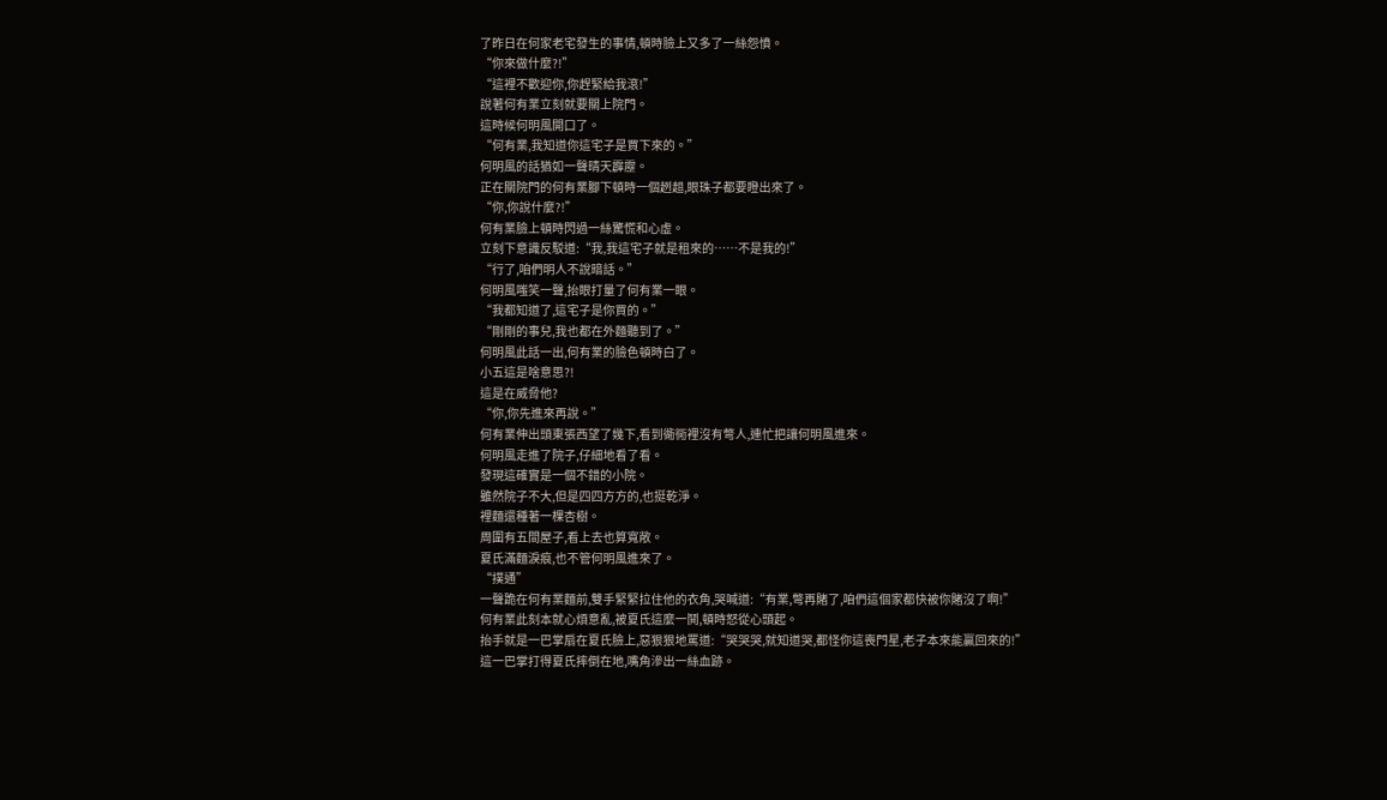了昨日在何家老宅發生的事情,頓時臉上又多了一絲怨憤。
“你來做什麼?!”
“這裡不歡迎你,你趕緊給我滾!”
說著何有業立刻就要關上院門。
這時候何明風開口了。
“何有業,我知道你這宅子是買下來的。”
何明風的話猶如一聲晴天霹靂。
正在關院門的何有業腳下頓時一個趔趄,眼珠子都要瞪出來了。
“你,你說什麼?!”
何有業臉上頓時閃過一絲驚慌和心虛。
立刻下意識反駁道:“我,我這宅子就是租來的……不是我的!”
“行了,咱們明人不說暗話。”
何明風嗤笑一聲,抬眼打量了何有業一眼。
“我都知道了,這宅子是你買的。”
“剛剛的事兒,我也都在外麵聽到了。”
何明風此話一出,何有業的臉色頓時白了。
小五這是啥意思?!
這是在威脅他?
“你,你先進來再說。”
何有業伸出頭東張西望了幾下,看到衚衕裡沒有彆人,連忙把讓何明風進來。
何明風走進了院子,仔細地看了看。
發現這確實是一個不錯的小院。
雖然院子不大,但是四四方方的,也挺乾淨。
裡麵還種著一棵杏樹。
周圍有五間屋子,看上去也算寬敞。
夏氏滿麵淚痕,也不管何明風進來了。
“撲通”
一聲跪在何有業麵前,雙手緊緊拉住他的衣角,哭喊道:“有業,彆再賭了,咱們這個家都快被你賭沒了啊!”
何有業此刻本就心煩意亂,被夏氏這麼一鬨,頓時怒從心頭起。
抬手就是一巴掌扇在夏氏臉上,惡狠狠地罵道:“哭哭哭,就知道哭,都怪你這喪門星,老子本來能贏回來的!”
這一巴掌打得夏氏摔倒在地,嘴角滲出一絲血跡。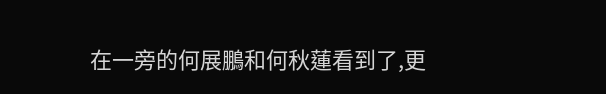在一旁的何展鵬和何秋蓮看到了,更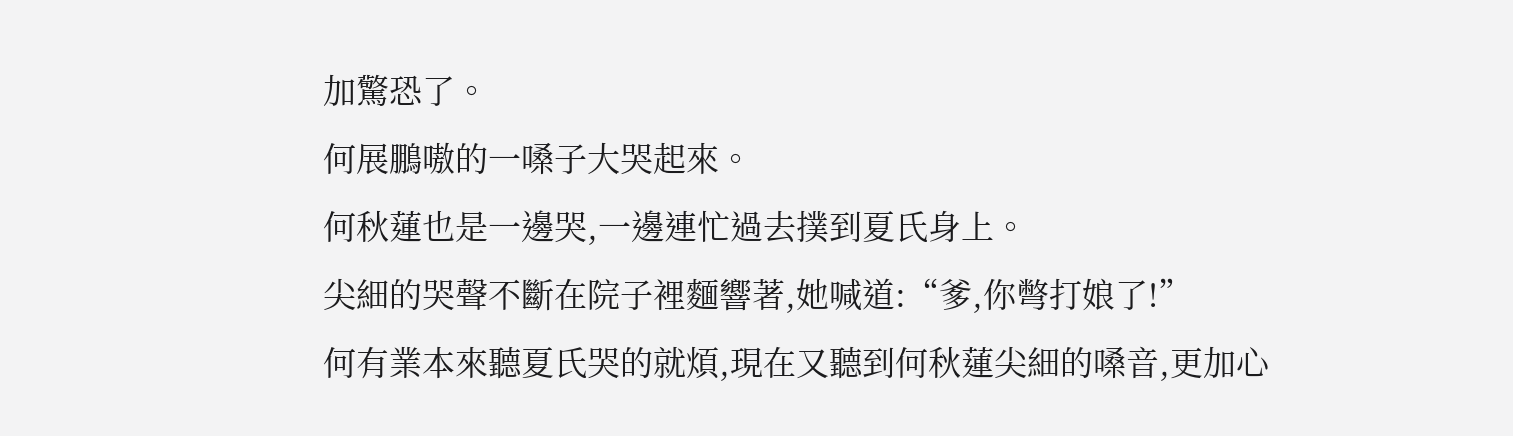加驚恐了。
何展鵬嗷的一嗓子大哭起來。
何秋蓮也是一邊哭,一邊連忙過去撲到夏氏身上。
尖細的哭聲不斷在院子裡麵響著,她喊道:“爹,你彆打娘了!”
何有業本來聽夏氏哭的就煩,現在又聽到何秋蓮尖細的嗓音,更加心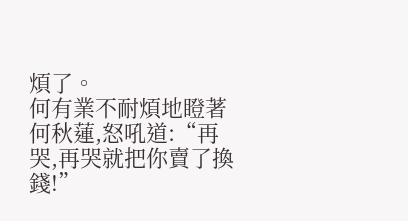煩了。
何有業不耐煩地瞪著何秋蓮,怒吼道:“再哭,再哭就把你賣了換錢!”